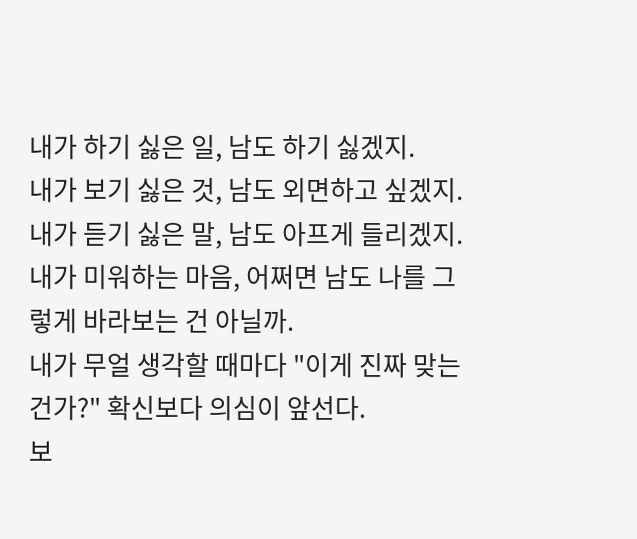내가 하기 싫은 일, 남도 하기 싫겠지.
내가 보기 싫은 것, 남도 외면하고 싶겠지.
내가 듣기 싫은 말, 남도 아프게 들리겠지.
내가 미워하는 마음, 어쩌면 남도 나를 그렇게 바라보는 건 아닐까.
내가 무얼 생각할 때마다 "이게 진짜 맞는 건가?" 확신보다 의심이 앞선다.
보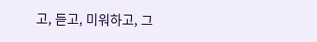고, 듣고, 미워하고, 그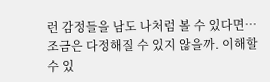런 감정들을 남도 나처럼 볼 수 있다면…
조금은 다정해질 수 있지 않을까. 이해할 수 있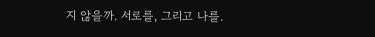지 않을까. 서로를, 그리고 나를.